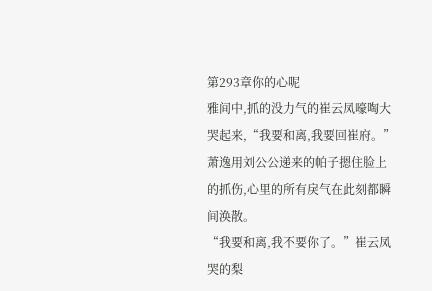第293章你的心呢
雅间中,抓的没力气的崔云凤嚎啕大哭起来,“我要和离,我要回崔府。”
萧逸用刘公公递来的帕子摁住脸上的抓伤,心里的所有戾气在此刻都瞬间涣散。
“我要和离,我不要你了。”崔云凤哭的梨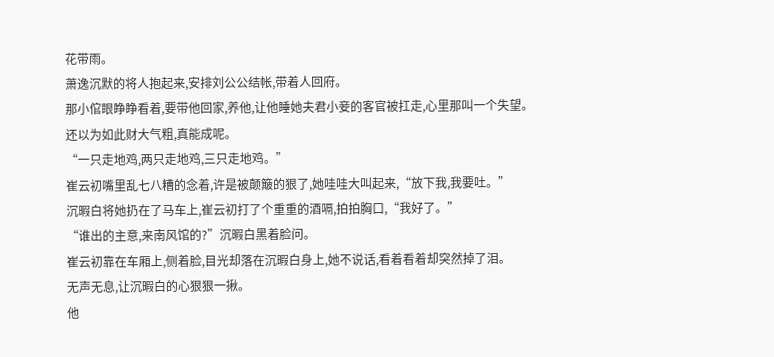花带雨。
萧逸沉默的将人抱起来,安排刘公公结帐,带着人回府。
那小倌眼睁睁看着,要带他回家,养他,让他睡她夫君小妾的客官被扛走,心里那叫一个失望。
还以为如此财大气粗,真能成呢。
“一只走地鸡,两只走地鸡,三只走地鸡。”
崔云初嘴里乱七八糟的念着,许是被颠簸的狠了,她哇哇大叫起来,“放下我,我要吐。”
沉暇白将她扔在了马车上,崔云初打了个重重的酒嗝,拍拍胸口,“我好了。”
“谁出的主意,来南风馆的?”沉暇白黑着脸问。
崔云初靠在车厢上,侧着脸,目光却落在沉暇白身上,她不说话,看着看着却突然掉了泪。
无声无息,让沉暇白的心狠狠一揪。
他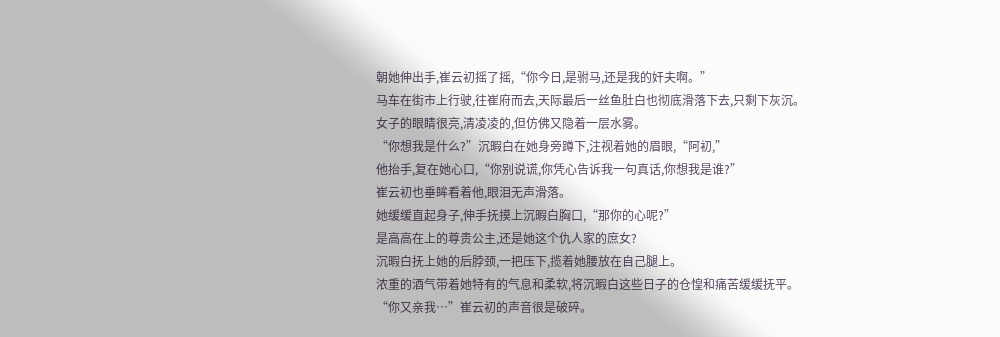朝她伸出手,崔云初摇了摇,“你今日,是驸马,还是我的奸夫啊。”
马车在街市上行驶,往崔府而去,天际最后一丝鱼肚白也彻底滑落下去,只剩下灰沉。
女子的眼睛很亮,清凌凌的,但仿佛又隐着一层水雾。
“你想我是什么?”沉暇白在她身旁蹲下,注视着她的眉眼,“阿初,”
他抬手,复在她心口,“你别说谎,你凭心告诉我一句真话,你想我是谁?”
崔云初也垂眸看着他,眼泪无声滑落。
她缓缓直起身子,伸手抚摸上沉暇白胸口,“那你的心呢?”
是高高在上的尊贵公主,还是她这个仇人家的庶女?
沉暇白抚上她的后脖颈,一把压下,揽着她腰放在自己腿上。
浓重的酒气带着她特有的气息和柔软,将沉暇白这些日子的仓惶和痛苦缓缓抚平。
“你又亲我…”崔云初的声音很是破碎。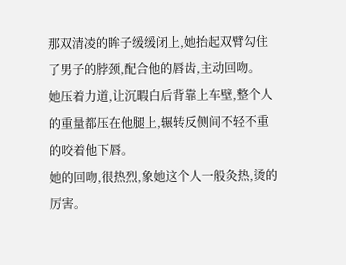那双清凌的眸子缓缓闭上,她抬起双臂勾住了男子的脖颈,配合他的唇齿,主动回吻。
她压着力道,让沉暇白后背靠上车壁,整个人的重量都压在他腿上,辗转反侧间不轻不重的咬着他下唇。
她的回吻,很热烈,象她这个人一般灸热,烫的厉害。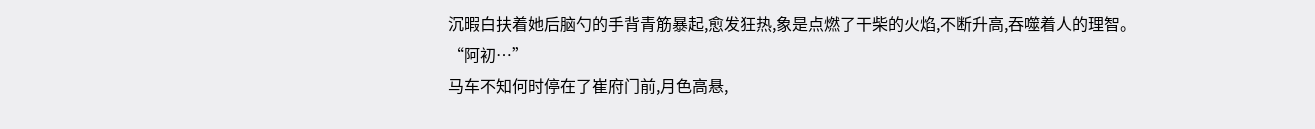沉暇白扶着她后脑勺的手背青筋暴起,愈发狂热,象是点燃了干柴的火焰,不断升高,吞噬着人的理智。
“阿初…”
马车不知何时停在了崔府门前,月色高悬,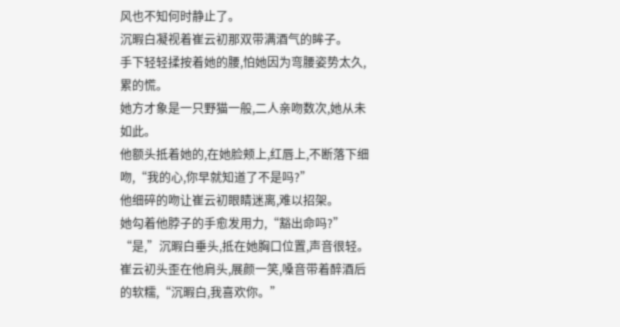风也不知何时静止了。
沉暇白凝视着崔云初那双带满酒气的眸子。
手下轻轻揉按着她的腰,怕她因为弯腰姿势太久,累的慌。
她方才象是一只野猫一般,二人亲吻数次,她从未如此。
他额头抵着她的,在她脸颊上,红唇上,不断落下细吻,“我的心,你早就知道了不是吗?”
他细碎的吻让崔云初眼睛迷离,难以招架。
她勾着他脖子的手愈发用力,“豁出命吗?”
“是,”沉暇白垂头,抵在她胸口位置,声音很轻。
崔云初头歪在他肩头,展颜一笑,嗓音带着醉酒后的软糯,“沉暇白,我喜欢你。”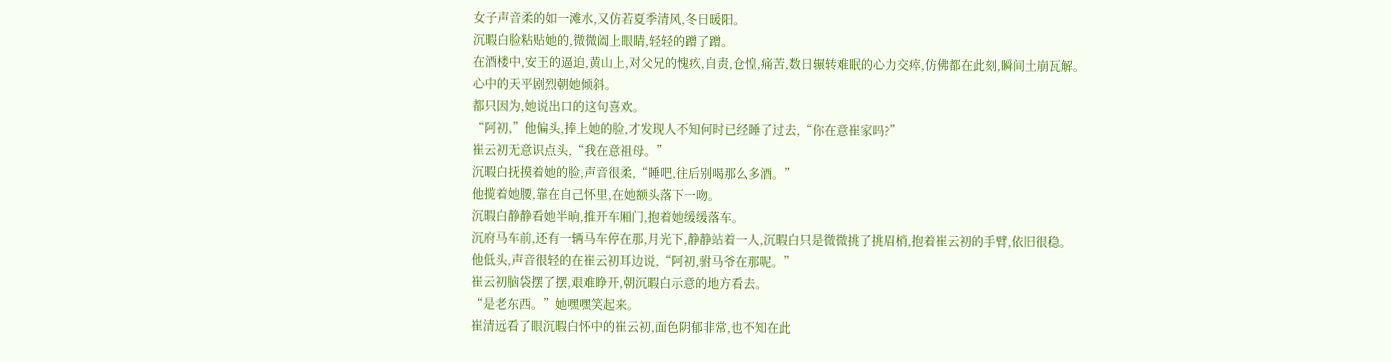女子声音柔的如一滩水,又仿若夏季清风,冬日暖阳。
沉暇白脸粘贴她的,微微阖上眼睛,轻轻的蹭了蹭。
在酒楼中,安王的逼迫,黄山上,对父兄的愧疚,自责,仓惶,痛苦,数日辗转难眠的心力交瘁,仿佛都在此刻,瞬间土崩瓦解。
心中的天平剧烈朝她倾斜。
都只因为,她说出口的这句喜欢。
“阿初,”他偏头,捧上她的脸,才发现人不知何时已经睡了过去,“你在意崔家吗?”
崔云初无意识点头,“我在意祖母。”
沉暇白抚摸着她的脸,声音很柔,“睡吧,往后别喝那么多酒。”
他揽着她腰,靠在自己怀里,在她额头落下一吻。
沉暇白静静看她半晌,推开车厢门,抱着她缓缓落车。
沉府马车前,还有一辆马车停在那,月光下,静静站着一人,沉暇白只是微微挑了挑眉梢,抱着崔云初的手臂,依旧很稳。
他低头,声音很轻的在崔云初耳边说,“阿初,驸马爷在那呢。”
崔云初脑袋摆了摆,艰难睁开,朝沉暇白示意的地方看去。
“是老东西。”她嘿嘿笑起来。
崔清远看了眼沉暇白怀中的崔云初,面色阴郁非常,也不知在此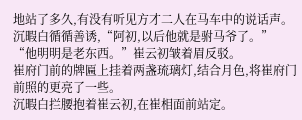地站了多久,有没有听见方才二人在马车中的说话声。
沉暇白循循善诱,“阿初,以后他就是驸马爷了。”
“他明明是老东西。”崔云初皱着眉反驳。
崔府门前的牌匾上挂着两盏琉璃灯,结合月色,将崔府门前照的更亮了一些。
沉暇白拦腰抱着崔云初,在崔相面前站定。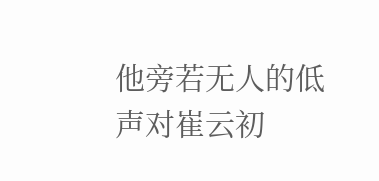他旁若无人的低声对崔云初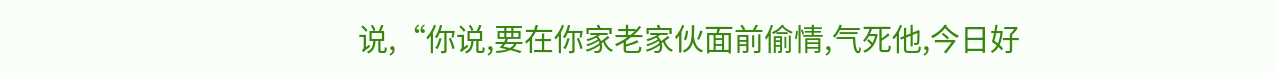说,“你说,要在你家老家伙面前偷情,气死他,今日好